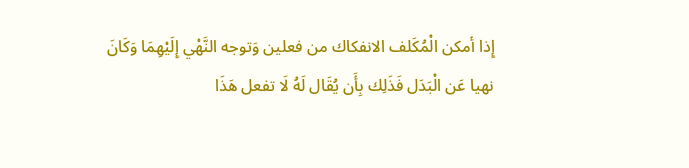إِذا أمكن الْمُكَلف الانفكاك من فعلين وَتوجه النَّهْي إِلَيْهِمَا وَكَانَ نهيا عَن الْبَدَل فَذَلِك بِأَن يُقَال لَهُ لَا تفعل هَذَا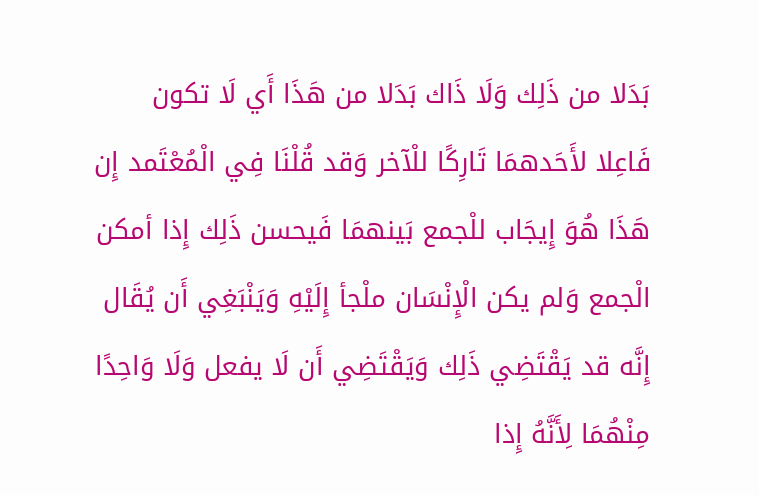بَدَلا من ذَلِك وَلَا ذَاك بَدَلا من هَذَا أَي لَا تكون فَاعِلا لأَحَدهمَا تَارِكًا للْآخر وَقد قُلْنَا فِي الْمُعْتَمد إِن هَذَا هُوَ إِيجَاب للْجمع بَينهمَا فَيحسن ذَلِك إِذا أمكن الْجمع وَلم يكن الْإِنْسَان ملْجأ إِلَيْهِ وَيَنْبَغِي أَن يُقَال إِنَّه قد يَقْتَضِي ذَلِك وَيَقْتَضِي أَن لَا يفعل وَلَا وَاحِدًا مِنْهُمَا لِأَنَّهُ إِذا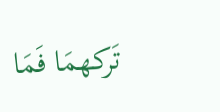تَركهمَا فَمَا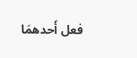فعل أَحدهمَا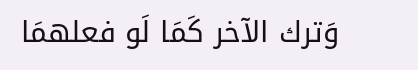وَترك الآخر كَمَا لَو فعلهمَا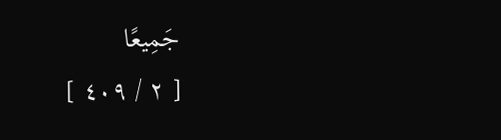جَمِيعًا
[ ٢ / ٤٠٩ ]